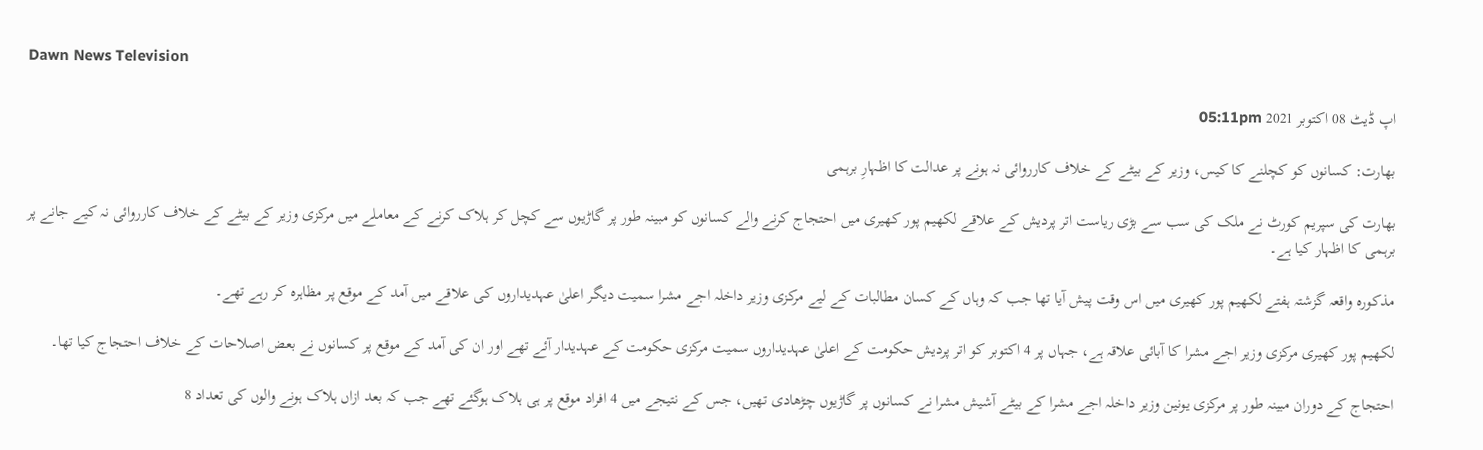Dawn News Television

اپ ڈیٹ 08 اکتوبر 2021 05:11pm

بھارت: کسانوں کو کچلنے کا کیس، وزیر کے بیٹے کے خلاف کارروائی نہ ہونے پر عدالت کا اظہارِ برہمی

بھارت کی سپریم کورٹ نے ملک کی سب سے بڑی ریاست اتر پردیش کے علاقے لکھیم پور کھیری میں احتجاج کرنے والے کسانوں کو مبینہ طور پر گاڑیوں سے کچل کر ہلاک کرنے کے معاملے میں مرکزی وزیر کے بیٹے کے خلاف کارروائی نہ کیے جانے پر برہمی کا اظہار کیا ہے۔

مذکورہ واقعہ گزشتہ ہفتے لکھیم پور کھیری میں اس وقت پیش آیا تھا جب کہ وہاں کے کسان مطالبات کے لیے مرکزی وزیر داخلہ اجے مشرا سمیت دیگر اعلیٰ عہدیداروں کی علاقے میں آمد کے موقع پر مظاہرہ کر رہے تھے۔

لکھیم پور کھیری مرکزی وزیر اجے مشرا کا آبائی علاقہ ہے، جہاں پر 4 اکتوبر کو اتر پردیش حکومت کے اعلیٰ عہدیداروں سمیت مرکزی حکومت کے عہدیدار آئے تھے اور ان کی آمد کے موقع پر کسانوں نے بعض اصلاحات کے خلاف احتجاج کیا تھا۔

احتجاج کے دوران مبینہ طور پر مرکزی یونین وزیر داخلہ اجے مشرا کے بیٹے آشیش مشرا نے کسانوں پر گاڑیوں چڑھادی تھیں، جس کے نتیجے میں 4 افراد موقع پر ہی ہلاک ہوگئے تھے جب کہ بعد ازاں ہلاک ہونے والوں کی تعداد 8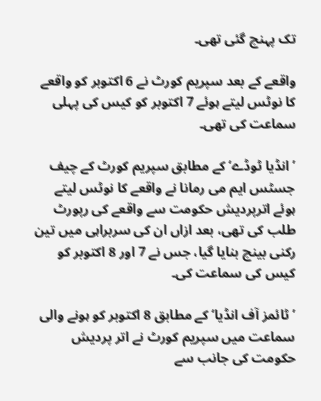تک پہنچ گئی تھی۔

واقعے کے بعد سپریم کورٹ نے 6 اکتوبر کو واقعے کا نوٹس لیتے ہوئے 7 اکتوبر کو کیس کی پہلی سماعت کی تھی۔

’انڈیا ٹوڈے‘ کے مطابق سپریم کورٹ کے چیف جسٹس ایم می رمانا نے واقعے کا نوٹس لیتے ہوئے اترپردیش حکومت سے واقعے کی رپورٹ طلب کی تھی، بعد ازاں ان کی سربراہی میں تین رکنی بینچ بنایا گیا، جس نے 7 اور 8 اکتوبر کو کیس کی سماعت کی۔

’ٹائمز آف انڈیا‘ کے مطابق 8 اکتوبر کو ہونے والی سماعت میں سپریم کورٹ نے اتر پردیش حکومت کی جانب سے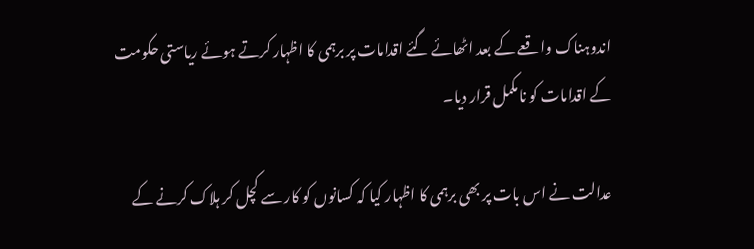اندوہناک واقعے کے بعد اٹھائے گئے اقدامات پر برہمی کا اظہار کرتے ہوئے ریاستی حکومت کے اقدامات کو نامکمل قرار دیا۔

عدالت نے اس بات پر بھی برہمی کا اظہار کیا کہ کسانوں کو کار سے کچل کر ہلاک کرنے کے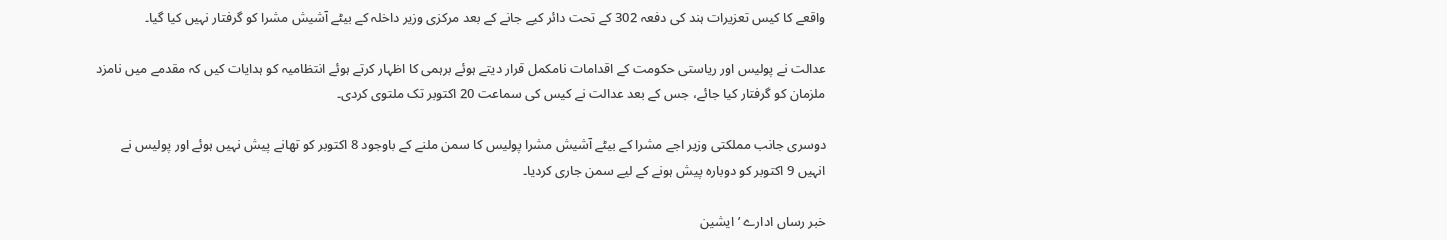واقعے کا کیس تعزیرات ہند کی دفعہ 302 کے تحت دائر کیے جانے کے بعد مرکزی وزیر داخلہ کے بیٹے آشیش مشرا کو گرفتار نہیں کیا گیا۔

عدالت نے پولیس اور ریاستی حکومت کے اقدامات نامکمل قرار دیتے ہوئے برہمی کا اظہار کرتے ہوئے انتظامیہ کو ہدایات کیں کہ مقدمے میں نامزد ملزمان کو گرفتار کیا جائے، جس کے بعد عدالت نے کیس کی سماعت 20 اکتوبر تک ملتوی کردی۔

دوسری جانب مملکتی وزیر اجے مشرا کے بیٹے آشیش مشرا پولیس کا سمن ملنے کے باوجود 8 اکتوبر کو تھانے پیش نہیں ہوئے اور پولیس نے انہیں 9 اکتوبر کو دوبارہ پیش ہونے کے لیے سمن جاری کردیا۔

خبر رساں ادارے ’ایشین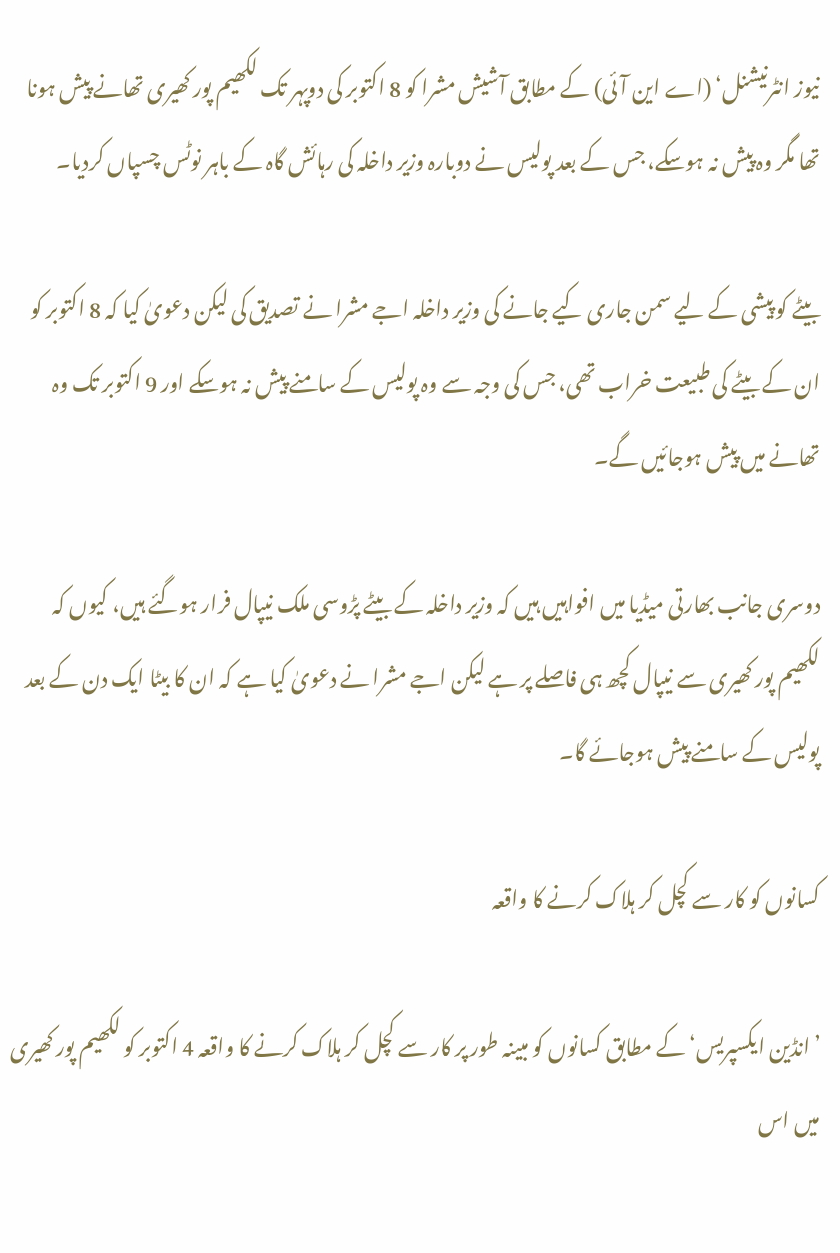نیوز انٹرنیشنل‘ (اے این آئی) کے مطابق آشیش مشرا کو 8 اکتوبر کی دوپہر تک لکھیم پور کھیری تھانے پیش ہونا تھا مگر وہ پیش نہ ہوسکے، جس کے بعد پولیس نے دوبارہ وزیر داخلہ کی رہائش گاہ کے باہر نوٹس چسپاں کردیا۔

بیٹے کو پیشی کے لیے سمن جاری کیے جانے کی وزیر داخلہ اجے مشرا نے تصدیق کی لیکن دعویٰ کیا کہ 8 اکتوبر کو ان کے بیٹے کی طبیعت خراب تھی، جس کی وجہ سے وہ پولیس کے سامنے پیش نہ ہوسکے اور 9 اکتوبر تک وہ تھانے میں پیش ہوجائیں گے۔

دوسری جانب بھارتی میڈیا میں افواہیں ہیں کہ وزیر داخلہ کے بیٹے پڑوسی ملک نیپال فرار ہوگئے ہیں، کیوں کہ لکھیم پور کھیری سے نیپال کچھ ہی فاصلے پر ہے لیکن اجے مشرا نے دعویٰ کیا ہے کہ ان کا بیٹا ایک دن کے بعد پولیس کے سامنے پیش ہوجائے گا۔

کسانوں کو کار سے کچل کر ہلاک کرنے کا واقعہ

’انڈین ایکسپریس‘ کے مطابق کسانوں کو مبینہ طور پر کار سے کچل کر ہلاک کرنے کا واقعہ 4 اکتوبر کو لکھیم پور کھیری میں اس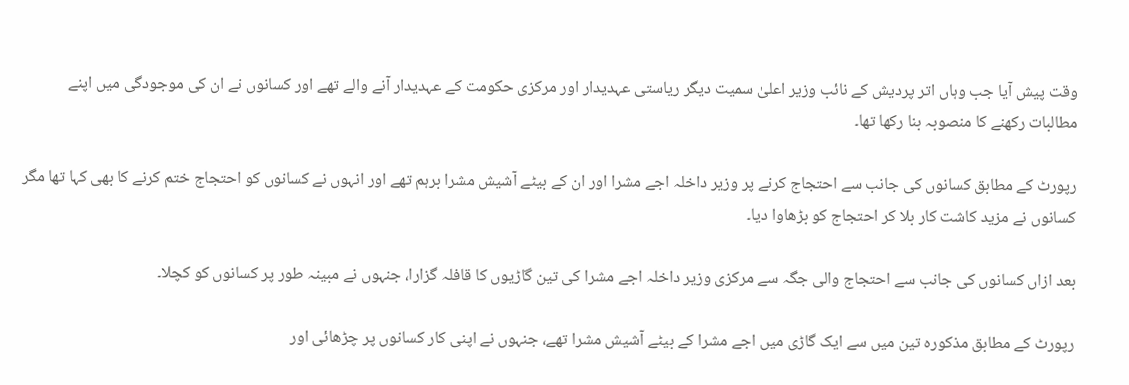وقت پیش آیا جب وہاں اتر پردیش کے نائب وزیر اعلیٰ سمیت دیگر ریاستی عہدیدار اور مرکزی حکومت کے عہدیدار آنے والے تھے اور کسانوں نے ان کی موجودگی میں اپنے مطالبات رکھنے کا منصوبہ بنا رکھا تھا۔

رپورٹ کے مطابق کسانوں کی جانب سے احتجاج کرنے پر وزیر داخلہ اجے مشرا اور ان کے بیٹے آشیش مشرا برہم تھے اور انہوں نے کسانوں کو احتجاج ختم کرنے کا بھی کہا تھا مگر کسانوں نے مزید کاشت کار بلا کر احتجاج کو بڑھاوا دیا۔

بعد ازاں کسانوں کی جانب سے احتجاج والی جگہ سے مرکزی وزیر داخلہ اجے مشرا کی تین گاڑیوں کا قافلہ گزارا، جنہوں نے مبینہ طور پر کسانوں کو کچلا۔

رپورٹ کے مطابق مذکورہ تین میں سے ایک گاڑی میں اجے مشرا کے بیٹے آشیش مشرا تھے، جنہوں نے اپنی کار کسانوں پر چڑھائی اور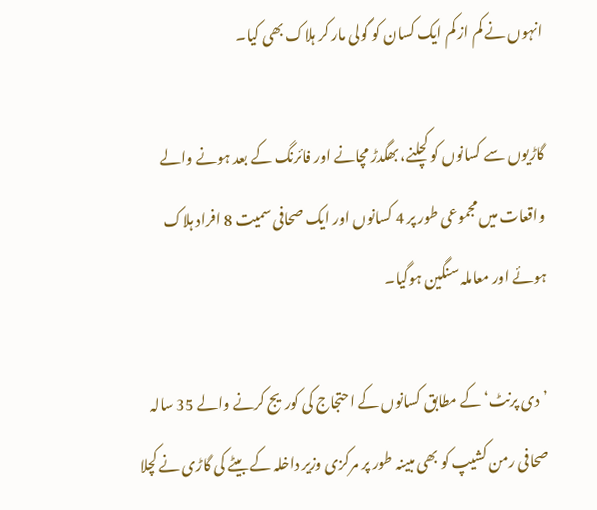انہوں نے کم از کم ایک کسان کو گولی مار کر ہلاک بھی کیا۔

گاڑیوں سے کسانوں کو کچلنے، بھگدڑ مچانے اور فائرنگ کے بعد ہونے والے واقعات میں مجموعی طور پر 4 کسانوں اور ایک صحافی سمیت 8 افراد ہلاک ہوئے اور معاملہ سنگین ہوگیا۔

’دی پرنٹ‘ کے مطابق کسانوں کے احتجاج کی کوریج کرنے والے 35 سالہ صحافی رمن کشیپ کو بھی مبینہ طور پر مرکزی وزیر داخلہ کے بیٹے کی گاڑی نے کچلا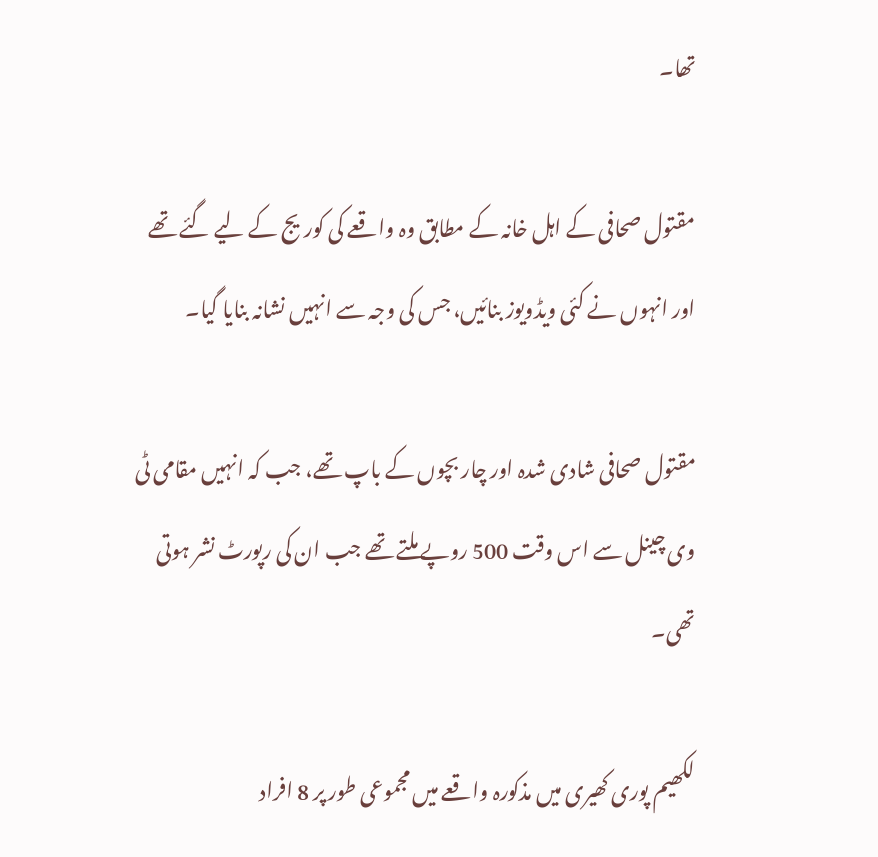تھا۔

مقتول صحافی کے اہل خانہ کے مطابق وہ واقعے کی کوریج کے لیے گئے تھے اور انہوں نے کئی ویڈویوز بنائیں، جس کی وجہ سے انہیں نشانہ بنایا گیا۔

مقتول صحافی شادی شدہ اور چار بچوں کے باپ تھے، جب کہ انہیں مقامی ٹی وی چینل سے اس وقت 500 روپے ملتے تھے جب ان کی رپورٹ نشر ہوتی تھی۔

لکھیم پوری کھیری میں مذکورہ واقعے میں مجموعی طور پر 8 افراد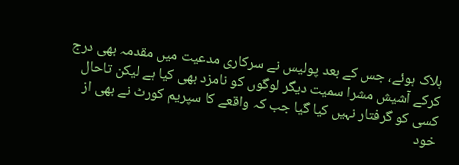ہلاک ہوئے، جس کے بعد پولیس نے سرکاری مدعیت میں مقدمہ بھی درج کرکے آشیش مشرا سمیت دیگر لوگوں کو نامزد بھی کیا ہے لیکن تاحال کسی کو گرفتار نہیں کیا گیا جب کہ واقعے کا سپریم کورٹ نے بھی از خود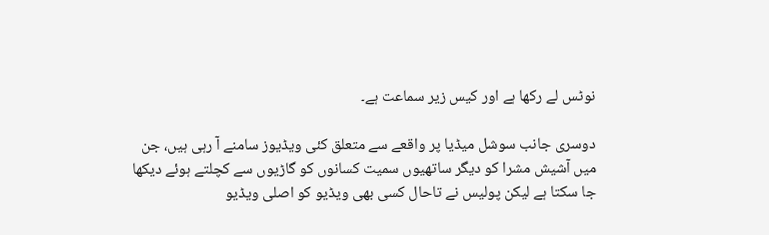نوٹس لے رکھا ہے اور کیس زیر سماعت ہے۔

دوسری جانب سوشل میڈیا پر واقعے سے متعلق کئی ویڈیوز سامنے آ رہی ہیں، جن میں آشیش مشرا کو دیگر ساتھیوں سمیت کسانوں کو گاڑیوں سے کچلتے ہوئے دیکھا جا سکتا ہے لیکن پولیس نے تاحال کسی بھی ویڈیو کو اصلی ویڈیو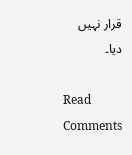قرار نہیں دیا۔

Read Comments